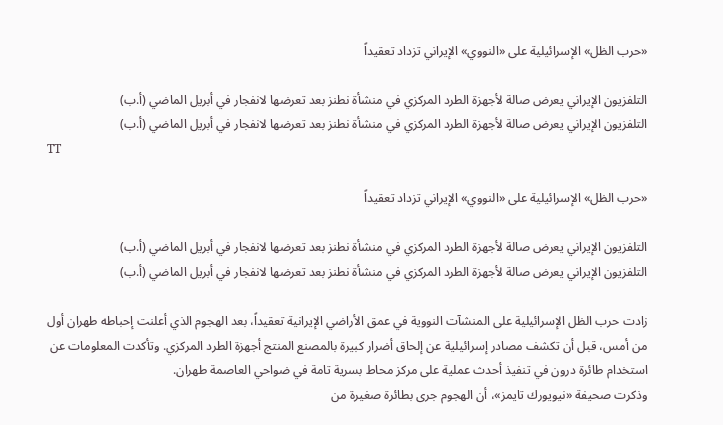«حرب الظل» الإسرائيلية على «النووي» الإيراني تزداد تعقيداً

التلفزيون الإيراني يعرض صالة لأجهزة الطرد المركزي في منشأة نطنز بعد تعرضها لانفجار في أبريل الماضي (أ.ب)
التلفزيون الإيراني يعرض صالة لأجهزة الطرد المركزي في منشأة نطنز بعد تعرضها لانفجار في أبريل الماضي (أ.ب)
TT

«حرب الظل» الإسرائيلية على «النووي» الإيراني تزداد تعقيداً

التلفزيون الإيراني يعرض صالة لأجهزة الطرد المركزي في منشأة نطنز بعد تعرضها لانفجار في أبريل الماضي (أ.ب)
التلفزيون الإيراني يعرض صالة لأجهزة الطرد المركزي في منشأة نطنز بعد تعرضها لانفجار في أبريل الماضي (أ.ب)

زادت حرب الظل الإسرائيلية على المنشآت النووية في عمق الأراضي الإيرانية تعقيداً، بعد الهجوم الذي أعلنت إحباطه طهران أول من أمس، قبل أن تكشف مصادر إسرائيلية عن إلحاق أضرار كبيرة بالمصنع المنتج أجهزة الطرد المركزي. وتأكدت المعلومات عن استخدام طائرة درون في تنفيذ أحدث عملية على مركز محاط بسرية تامة في ضواحي العاصمة طهران.
وذكرت صحيفة «نيويورك تايمز»، أن الهجوم جرى بطائرة صغيرة من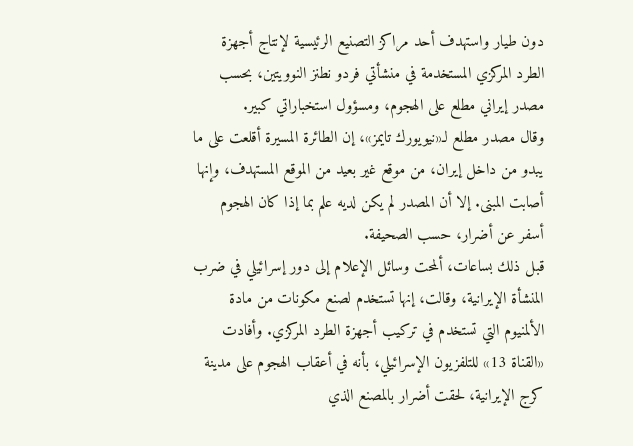دون طيار واستهدف أحد مراكز التصنيع الرئيسية لإنتاج أجهزة الطرد المركزي المستخدمة في منشأتي فردو نطنز النوويتين، بحسب مصدر إيراني مطلع على الهجوم، ومسؤول استخباراتي كبير.
وقال مصدر مطلع لـ«نيويورك تايمز»، إن الطائرة المسيرة أقلعت على ما يبدو من داخل إيران، من موقع غير بعيد من الموقع المستهدف، وإنها أصابت المبنى. إلا أن المصدر لم يكن لديه علم بما إذا كان الهجوم أسفر عن أضرار، حسب الصحيفة.
قبل ذلك بساعات، ألمحت وسائل الإعلام إلى دور إسرائيلي في ضرب المنشأة الإيرانية، وقالت، إنها تستخدم لصنع مكونات من مادة الألمنيوم التي تستخدم في تركيب أجهزة الطرد المركزي. وأفادت «القناة 13» للتلفزيون الإسرائيلي، بأنه في أعقاب الهجوم على مدينة كرج الإيرانية، لحقت أضرار بالمصنع الذي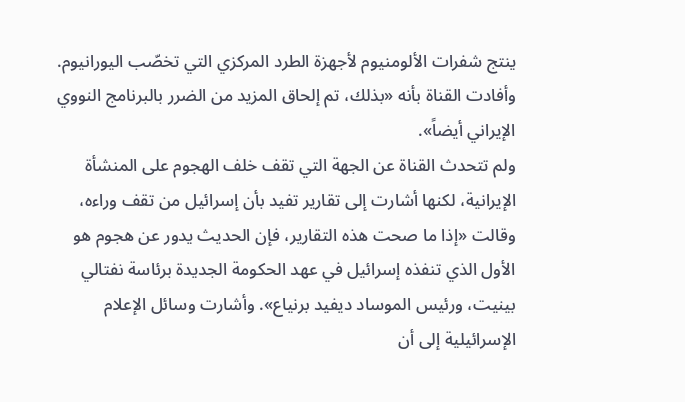ينتج شفرات الألومنيوم لأجهزة الطرد المركزي التي تخصّب اليورانيوم. وأفادت القناة بأنه «بذلك، تم إلحاق المزيد من الضرر بالبرنامج النووي الإيراني أيضاً».
ولم تتحدث القناة عن الجهة التي تقف خلف الهجوم على المنشأة الإيرانية، لكنها أشارت إلى تقارير تفيد بأن إسرائيل من تقف وراءه، وقالت «إذا ما صحت هذه التقارير، فإن الحديث يدور عن هجوم هو الأول الذي تنفذه إسرائيل في عهد الحكومة الجديدة برئاسة نفتالي بينيت، ورئيس الموساد ديفيد برنياع». وأشارت وسائل الإعلام الإسرائيلية إلى أن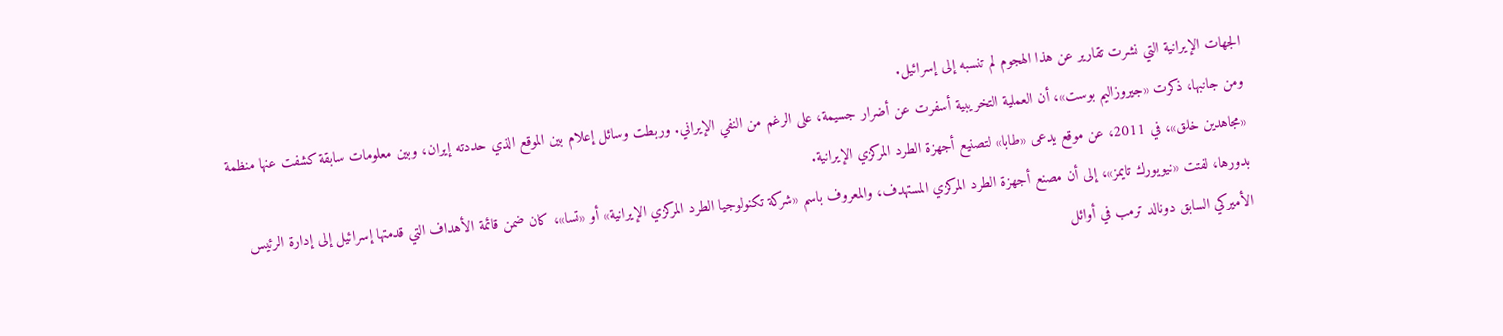الجهات الإيرانية التي نشرت تقارير عن هذا الهجوم لم تنسبه إلى إسرائيل.
ومن جانبها، ذكرت «جيروزاليم بوست»، أن العملية التخريبية أسفرت عن أضرار جسيمة، على الرغم من النفي الإيراني. وربطت وسائل إعلام بين الموقع الذي حددته إيران، وبين معلومات سابقة كشفت عنها منظمة «مجاهدين خلق»، في 2011، عن موقع يدعى «طابا» لتصنيع أجهزة الطرد المركزي الإيرانية.
بدورها، لفتت «نيويورك تايمز»، إلى أن مصنع أجهزة الطرد المركزي المستهدف، والمعروف باسم «شركة تكنولوجيا الطرد المركزي الإيرانية» أو «تسا»، كان ضمن قائمة الأهداف التي قدمتها إسرائيل إلى إدارة الرئيس الأميركي السابق دونالد ترمب في أوائل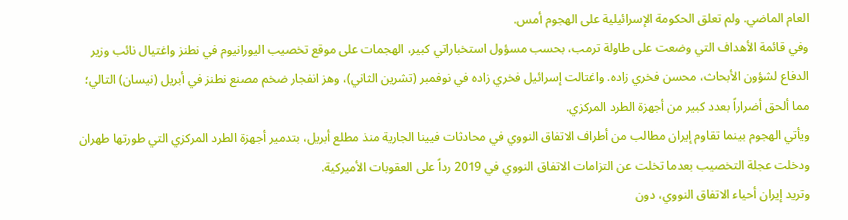العام الماضي. ولم تعلق الحكومة الإسرائيلية على الهجوم أمس.
وفي قائمة الأهداف التي وضعت على طاولة ترمب، بحسب مسؤول استخباراتي كبير، الهجمات على موقع تخصيب اليورانيوم في نطنز واغتيال نائب وزير الدفاع لشؤون الأبحاث، محسن فخري زاده. واغتالت إسرائيل فخري زاده في نوفمبر (تشرين الثاني)، وهز انفجار ضخم مصنع نطنز في أبريل (نيسان) التالي؛ مما ألحق أضراراً بعدد كبير من أجهزة الطرد المركزي.
ويأتي الهجوم بينما تقاوم إيران مطالب من أطراف الاتفاق النووي في محادثات فيينا الجارية منذ مطلع أبريل، بتدمير أجهزة الطرد المركزي التي طورتها طهران ودخلت عجلة التخصيب بعدما تخلت عن التزامات الاتفاق النووي في 2019 رداً على العقوبات الأميركية.
وتريد إيران أحياء الاتفاق النووي، دون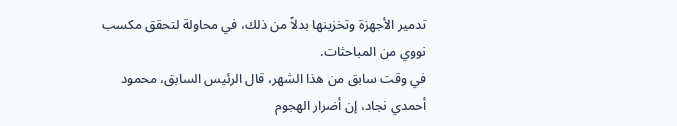تدمير الأجهزة وتخزينها بدلاً من ذلك، في محاولة لتحقق مكسب نووي من المباحثات.
في وقت سابق من هذا الشهر، قال الرئيس السابق، محمود أحمدي نجاد، إن أضرار الهجوم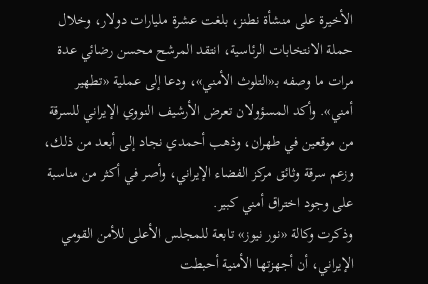الأخيرة على منشأة نطنز، بلغت عشرة مليارات دولار، وخلال حملة الانتخابات الرئاسية، انتقد المرشح محسن رضائي عدة مرات ما وصفه بـ«التلوث الأمني»، ودعا إلى عملية «تطهير أمني». وأكد المسؤولان تعرض الأرشيف النووي الإيراني للسرقة من موقعين في طهران، وذهب أحمدي نجاد إلى أبعد من ذلك، وزعم سرقة وثائق مركز الفضاء الإيراني، وأصر في أكثر من مناسبة على وجود اختراق أمني كبير.
وذكرت وكالة «نور نيوز» تابعة للمجلس الأعلى للأمن القومي الإيراني، أن أجهزتها الأمنية أحبطت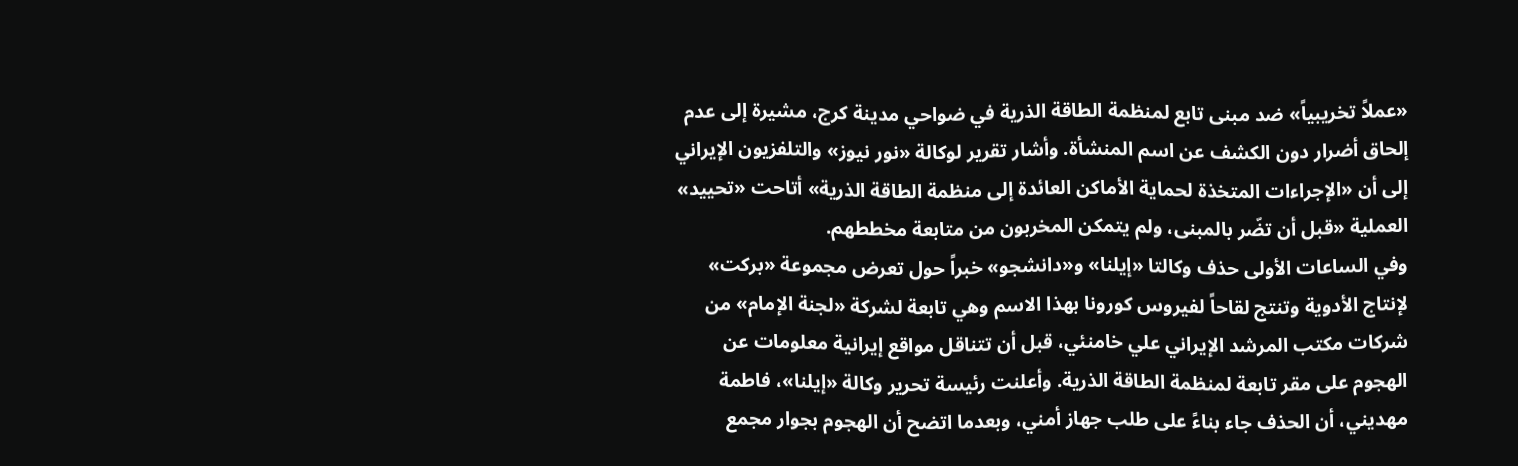«عملاً تخريبياً» ضد مبنى تابع لمنظمة الطاقة الذرية في ضواحي مدينة كرج، مشيرة إلى عدم إلحاق أضرار دون الكشف عن اسم المنشأة. وأشار تقرير لوكالة «نور نيوز» والتلفزيون الإيراني إلى أن «الإجراءات المتخذة لحماية الأماكن العائدة إلى منظمة الطاقة الذرية» أتاحت «تحييد» العملية «قبل أن تضّر بالمبنى، ولم يتمكن المخربون من متابعة مخططهم.
وفي الساعات الأولى حذف وكالتا «إيلنا» و«دانشجو» خبراً حول تعرض مجموعة «بركت» لإنتاج الأدوية وتنتج لقاحاً لفيروس كورونا بهذا الاسم وهي تابعة لشركة «لجنة الإمام» من شركات مكتب المرشد الإيراني علي خامنئي، قبل أن تتناقل مواقع إيرانية معلومات عن الهجوم على مقر تابعة لمنظمة الطاقة الذرية. وأعلنت رئيسة تحرير وكالة «إيلنا»، فاطمة مهديني، أن الحذف جاء بناءً على طلب جهاز أمني، وبعدما اتضح أن الهجوم بجوار مجمع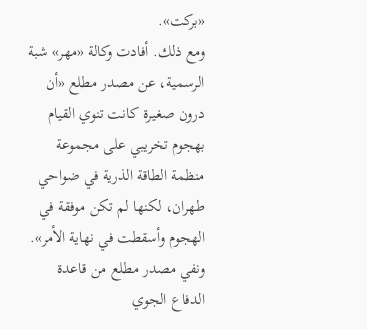«بركت».
ومع ذلك. أفادت وكالة «مهر» شبة الرسمية، عن مصدر مطلع «أن درون صغيرة كانت تنوي القيام بهجوم تخريبي على مجموعة منظمة الطاقة الذرية في ضواحي طهران، لكنها لم تكن موفقة في الهجوم وأسقطت في نهاية الأمر».
ونفي مصدر مطلع من قاعدة الدفاع الجوي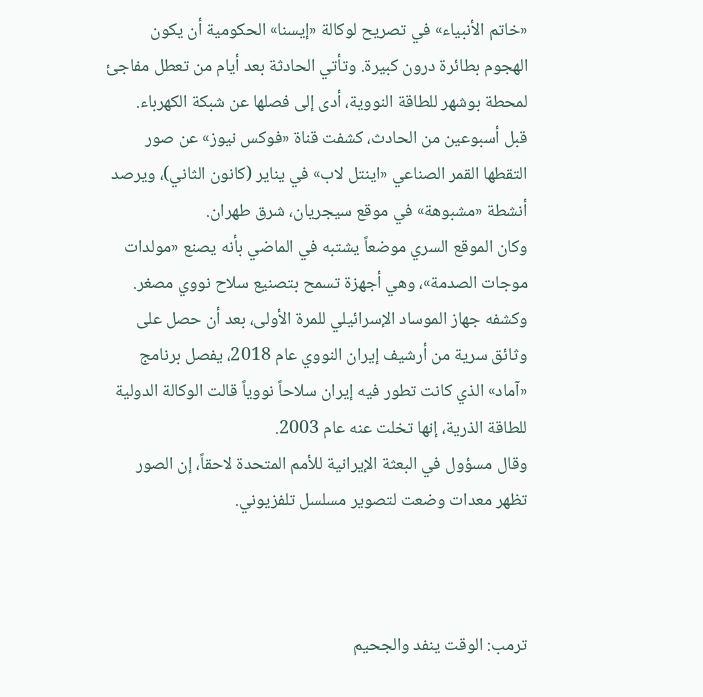«خاتم الأنبياء» في تصريح لوكالة «إيسنا» الحكومية أن يكون الهجوم بطائرة درون كبيرة. وتأتي الحادثة بعد أيام من تعطل مفاجئ لمحطة بوشهر للطاقة النووية، أدى إلى فصلها عن شبكة الكهرباء.
قبل أسبوعين من الحادث، كشفت قناة «فوكس نيوز» عن صور التقطها القمر الصناعي «اينتل لاب» في يناير (كانون الثاني)، ويرصد أنشطة «مشبوهة» في موقع سيجريان، شرق طهران.
وكان الموقع السري موضعاً يشتبه في الماضي بأنه يصنع «مولدات موجات الصدمة»، وهي أجهزة تسمح بتصنيع سلاح نووي مصغر. وكشفه جهاز الموساد الإسرائيلي للمرة الأولى، بعد أن حصل على وثائق سرية من أرشيف إيران النووي عام 2018، يفصل برنامج «آماد» الذي كانت تطور فيه إيران سلاحاً نووياً قالت الوكالة الدولية للطاقة الذرية، إنها تخلت عنه عام 2003.
وقال مسؤول في البعثة الإيرانية للأمم المتحدة لاحقاً، إن الصور تظهر معدات وضعت لتصوير مسلسل تلفزيوني.



ترمب: الوقت ينفد والجحيم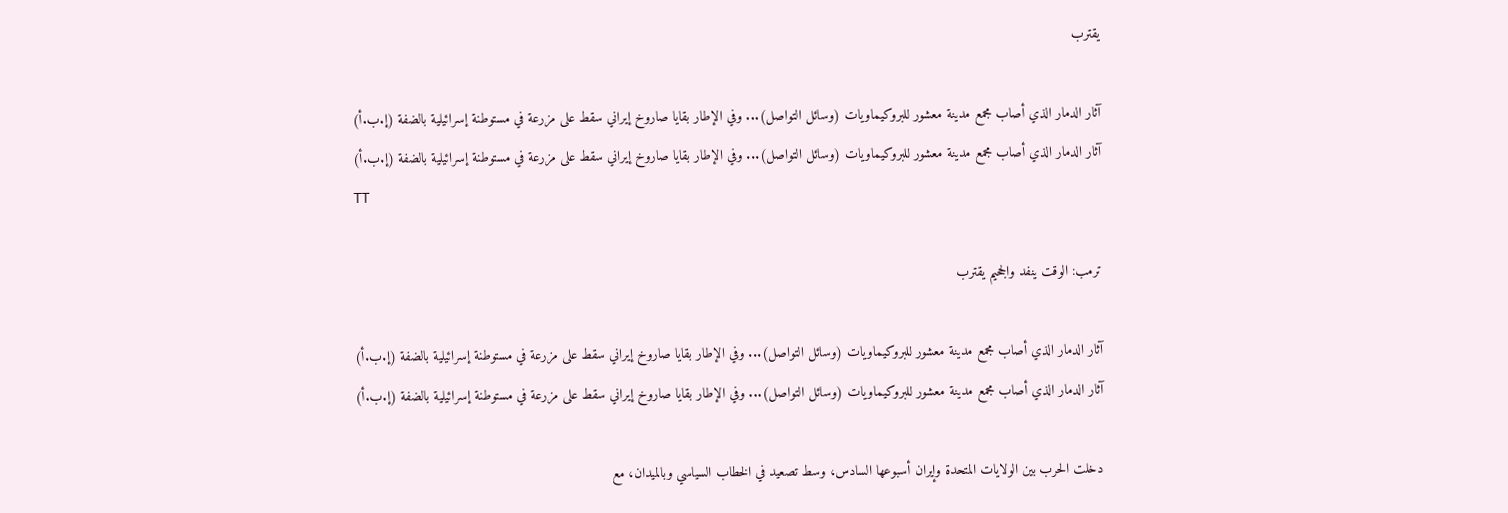يقترب

آثار الدمار الذي أصاب مجمع مدينة معشور للبروكيماويات (وسائل التواصل)... وفي الإطار بقايا صاروخ إيراني سقط على مزرعة في مستوطنة إسرائيلية بالضفة (إ.ب.أ)
آثار الدمار الذي أصاب مجمع مدينة معشور للبروكيماويات (وسائل التواصل)... وفي الإطار بقايا صاروخ إيراني سقط على مزرعة في مستوطنة إسرائيلية بالضفة (إ.ب.أ)
TT

ترمب: الوقت ينفد والجحيم يقترب

آثار الدمار الذي أصاب مجمع مدينة معشور للبروكيماويات (وسائل التواصل)... وفي الإطار بقايا صاروخ إيراني سقط على مزرعة في مستوطنة إسرائيلية بالضفة (إ.ب.أ)
آثار الدمار الذي أصاب مجمع مدينة معشور للبروكيماويات (وسائل التواصل)... وفي الإطار بقايا صاروخ إيراني سقط على مزرعة في مستوطنة إسرائيلية بالضفة (إ.ب.أ)

دخلت الحرب بين الولايات المتحدة وإيران أسبوعها السادس، وسط تصعيد في الخطاب السياسي وبالميدان، مع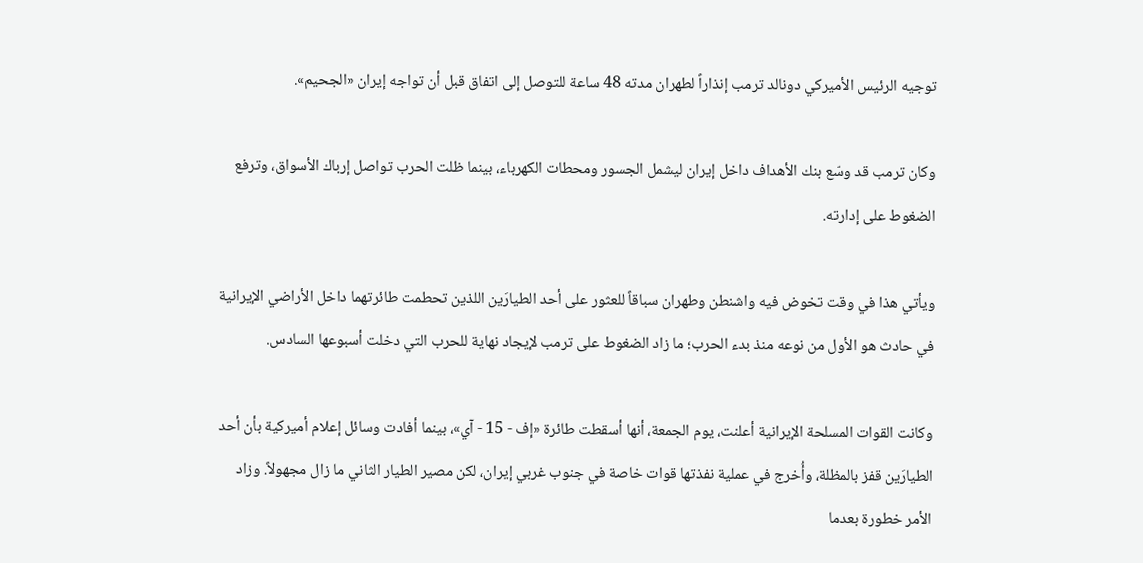توجيه الرئيس الأميركي دونالد ترمب إنذاراً لطهران مدته 48 ساعة للتوصل إلى اتفاق قبل أن تواجه إيران «الجحيم».

وكان ترمب قد وسّع بنك الأهداف داخل إيران ليشمل الجسور ومحطات الكهرباء، بينما ظلت الحرب تواصل إرباك الأسواق، وترفع الضغوط على إدارته.

ويأتي هذا في وقت تخوض فيه واشنطن وطهران سباقاً للعثور على أحد الطيارَين اللذين تحطمت طائرتهما داخل الأراضي الإيرانية في حادث هو الأول من نوعه منذ بدء الحرب؛ ما زاد الضغوط على ترمب لإيجاد نهاية للحرب التي دخلت أسبوعها السادس.

وكانت القوات المسلحة الإيرانية أعلنت، يوم الجمعة، أنها أسقطت طائرة «إف - 15 - آي»، بينما أفادت وسائل إعلام أميركية بأن أحد الطيارَين قفز بالمظلة، وأُخرج في عملية نفذتها قوات خاصة في جنوب غربي إيران، لكن مصير الطيار الثاني ما زال مجهولاً. وزاد الأمر خطورة بعدما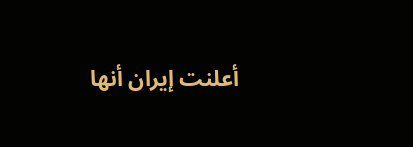أعلنت إيران أنها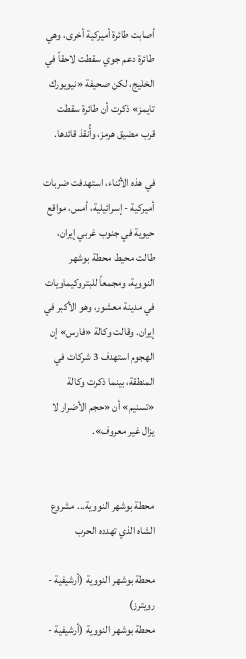أصابت طائرة أميركية أخرى، وهي طائرة دعم جوي سقطت لاحقاً في الخليج، لكن صحيفة «نيويورك تايمز» ذكرت أن طائرة سقطت قرب مضيق هرمز، وأُنقذ قائدها.

في هذه الأثناء، استهدفت ضربات أميركية - إسرائيلية، أمس، مواقع حيوية في جنوب غربي إيران، طالت محيط محطة بوشهر النووية، ومجمعاً للبتروكيماويات في مدينة معشور، وهو الأكبر في إيران. وقالت وكالة «فارس» إن الهجوم استهدف 3 شركات في المنطقة، بينما ذكرت وكالة «تسنيم» أن «حجم الأضرار لا يزال غير معروف».


محطة بوشهر النووية... مشروع الشاه الذي تهدده الحرب

محطة بوشهر النووية (أرشيفية - رويترز)
محطة بوشهر النووية (أرشيفية -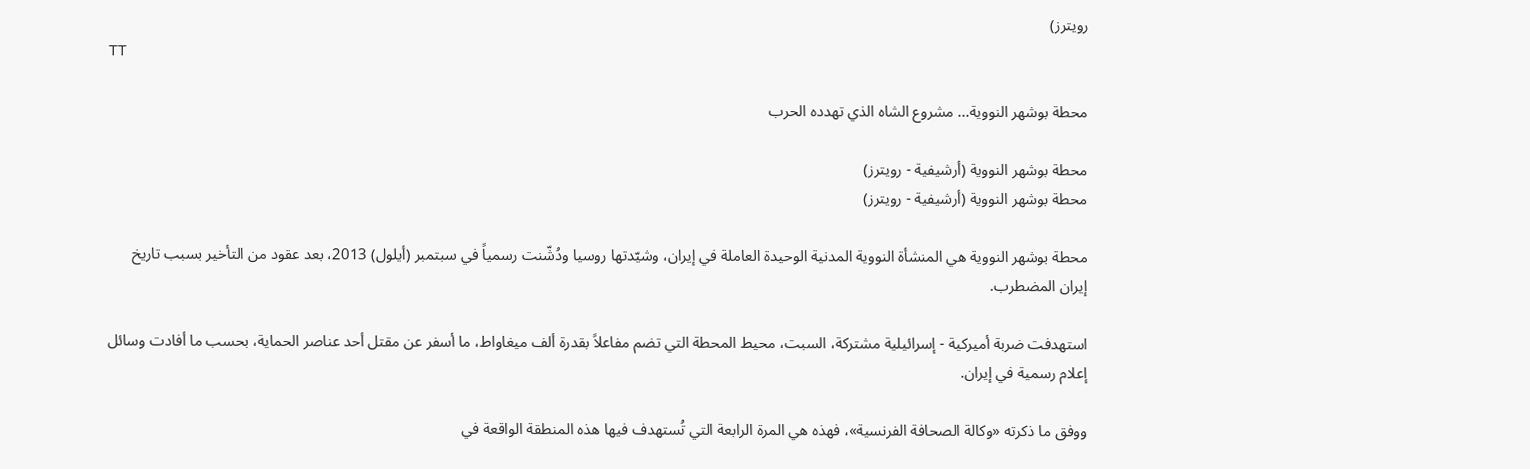رويترز)
TT

محطة بوشهر النووية... مشروع الشاه الذي تهدده الحرب

محطة بوشهر النووية (أرشيفية - رويترز)
محطة بوشهر النووية (أرشيفية - رويترز)

محطة بوشهر النووية هي المنشأة النووية المدنية الوحيدة العاملة في إيران، وشيّدتها روسيا ودُشّنت رسمياً في سبتمبر (أيلول) 2013، بعد عقود من التأخير بسبب تاريخ إيران المضطرب.

استهدفت ضربة أميركية - إسرائيلية مشتركة، السبت، محيط المحطة التي تضم مفاعلاً بقدرة ألف ميغاواط، ما أسفر عن مقتل أحد عناصر الحماية، بحسب ما أفادت وسائل إعلام رسمية في إيران.

ووفق ما ذكرته «وكالة الصحافة الفرنسية»، فهذه هي المرة الرابعة التي تُستهدف فيها هذه المنطقة الواقعة في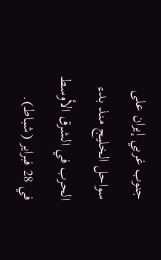جنوب غربي إيران على سواحل الخليج منذ بدء الحرب في الشرق الأوسط في 28 فبراير (شباط).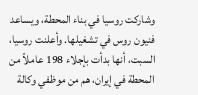وشاركت روسيا في بناء المحطة، ويساعد فنيون روس في تشغيلها. وأعلنت روسيا، السبت، أنها بدأت بإجلاء 198 عاملاً من المحطة في إيران، هم من موظفي وكالة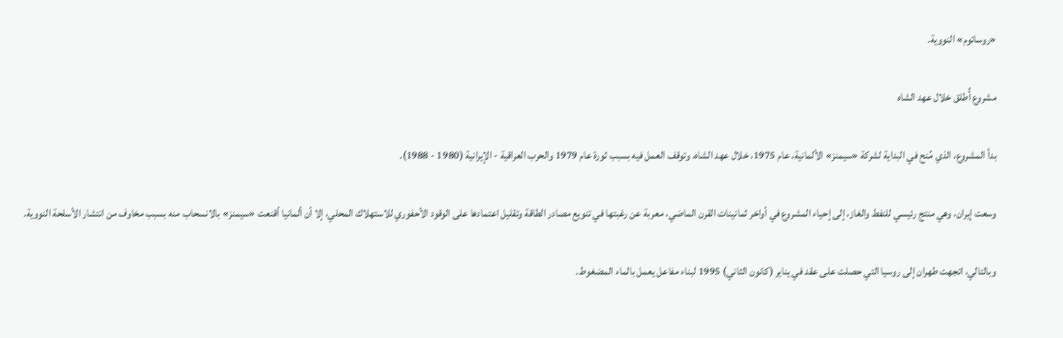«روساتوم» النووية.

مشروع أُطلق خلال عهد الشاه

بدأ المشروع، الذي مُنح في البداية لشركة «سيمنز» الألمانية، عام 1975، خلال عهد الشاه، وتوقف العمل فيه بسبب ثورة عام 1979 والحرب العراقية - الإيرانية (1980 - 1988).

وسعت إيران، وهي منتج رئيسي للنفط والغاز، إلى إحياء المشروع في أواخر ثمانينات القرن الماضي، معربة عن رغبتها في تنويع مصادر الطاقة وتقليل اعتمادها على الوقود الأحفوري للاستهلاك المحلي، إلا أن ألمانيا أقنعت «سيمنز» بالانسحاب منه بسبب مخاوف من انتشار الأسلحة النووية.

وبالتالي، اتجهت طهران إلى روسيا التي حصلت على عقد في يناير (كانون الثاني) 1995 لبناء مفاعل يعمل بالماء المضغوط.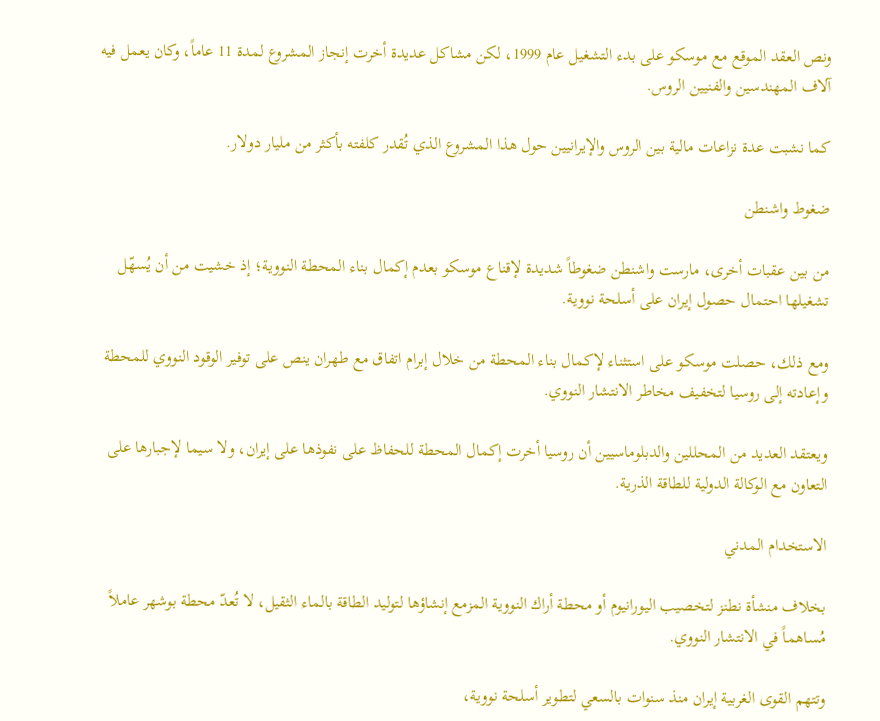ونص العقد الموقع مع موسكو على بدء التشغيل عام 1999، لكن مشاكل عديدة أخرت إنجاز المشروع لمدة 11 عاماً، وكان يعمل فيه آلاف المهندسين والفنيين الروس.

كما نشبت عدة نزاعات مالية بين الروس والإيرانيين حول هذا المشروع الذي تُقدر كلفته بأكثر من مليار دولار.

ضغوط واشنطن

من بين عقبات أخرى، مارست واشنطن ضغوطاً شديدة لإقناع موسكو بعدم إكمال بناء المحطة النووية؛ إذ خشيت من أن يُسهّل تشغيلها احتمال حصول إيران على أسلحة نووية.

ومع ذلك، حصلت موسكو على استثناء لإكمال بناء المحطة من خلال إبرام اتفاق مع طهران ينص على توفير الوقود النووي للمحطة وإعادته إلى روسيا لتخفيف مخاطر الانتشار النووي.

ويعتقد العديد من المحللين والدبلوماسيين أن روسيا أخرت إكمال المحطة للحفاظ على نفوذها على إيران، ولا سيما لإجبارها على التعاون مع الوكالة الدولية للطاقة الذرية.

الاستخدام المدني

بخلاف منشأة نطنز لتخصيب اليورانيوم أو محطة أراك النووية المزمع إنشاؤها لتوليد الطاقة بالماء الثقيل، لا تُعدّ محطة بوشهر عاملاً مُساهماً في الانتشار النووي.

وتتهم القوى الغربية إيران منذ سنوات بالسعي لتطوير أسلحة نووية،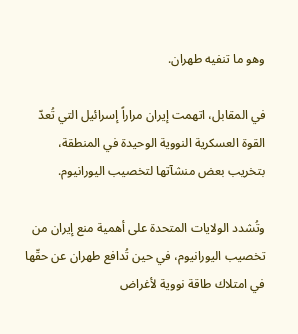وهو ما تنفيه طهران.

في المقابل، اتهمت إيران مراراً إسرائيل التي تُعدّ القوة العسكرية النووية الوحيدة في المنطقة، بتخريب بعض منشآتها لتخصيب اليورانيوم.

وتُشدد الولايات المتحدة على أهمية منع إيران من تخصيب اليورانيوم، في حين تُدافع طهران عن حقّها في امتلاك طاقة نووية لأغراض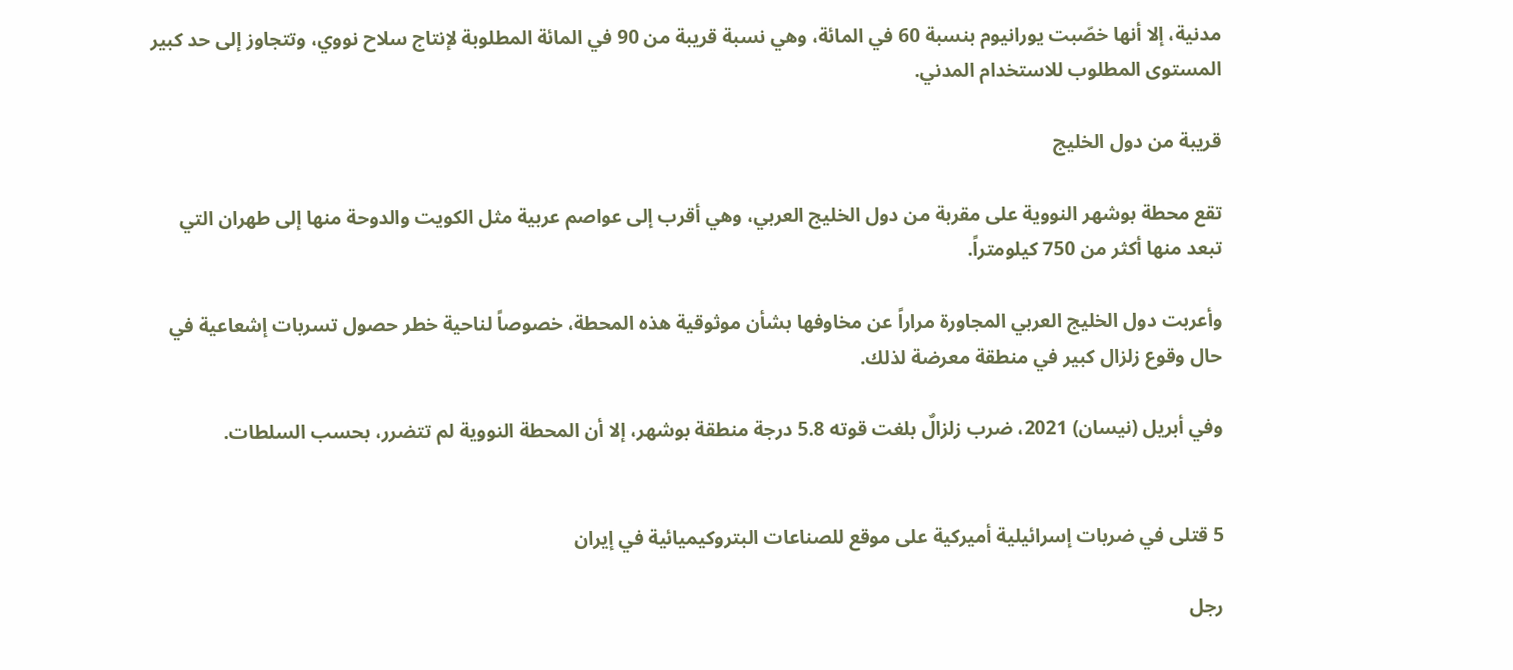مدنية، إلا أنها خصّبت يورانيوم بنسبة 60 في المائة، وهي نسبة قريبة من 90 في المائة المطلوبة لإنتاج سلاح نووي، وتتجاوز إلى حد كبير المستوى المطلوب للاستخدام المدني.

قريبة من دول الخليج

تقع محطة بوشهر النووية على مقربة من دول الخليج العربي، وهي أقرب إلى عواصم عربية مثل الكويت والدوحة منها إلى طهران التي تبعد منها أكثر من 750 كيلومتراً.

وأعربت دول الخليج العربي المجاورة مراراً عن مخاوفها بشأن موثوقية هذه المحطة، خصوصاً لناحية خطر حصول تسربات إشعاعية في حال وقوع زلزال كبير في منطقة معرضة لذلك.

وفي أبريل (نيسان) 2021، ضرب زلزالٌ بلغت قوته 5.8 درجة منطقة بوشهر، إلا أن المحطة النووية لم تتضرر، بحسب السلطات.


5 قتلى في ضربات إسرائيلية أميركية على موقع للصناعات البتروكيميائية في إيران

رجل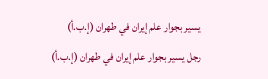يسير بجوار علم إيران في طهران (إ.ب.أ)
رجل يسير بجوار علم إيران في طهران (إ.ب.أ)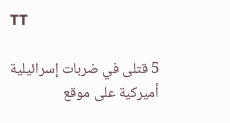TT

5 قتلى في ضربات إسرائيلية أميركية على موقع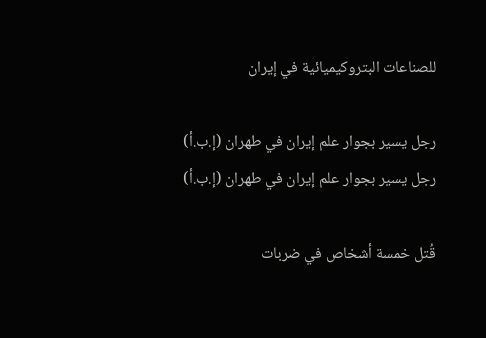للصناعات البتروكيميائية في إيران

رجل يسير بجوار علم إيران في طهران (إ.ب.أ)
رجل يسير بجوار علم إيران في طهران (إ.ب.أ)

قُتل خمسة أشخاص في ضربات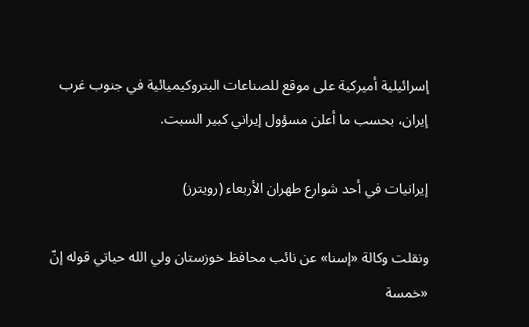إسرائيلية أميركية على موقع للصناعات البتروكيميائية في جنوب غرب إيران، بحسب ما أعلن مسؤول إيراني كبير السبت.

إيرانيات في أحد شوارع طهران الأربعاء (رويترز)

ونقلت وكالة «إسنا» عن نائب محافظ خوزستان ولي الله حياتي قوله إنّ «خمسة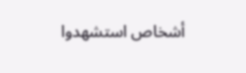أشخاص استشهدوا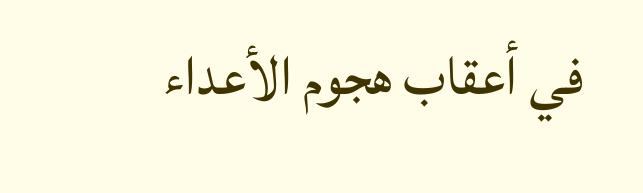في أعقاب هجوم الأعداء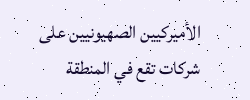الأميركيين الصهيونيين على شركات تقع في المنطقة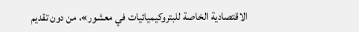الاقتصادية الخاصة للبتروكيميائيات في معشور»، من دون تقديم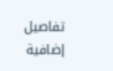تفاصيل إضافية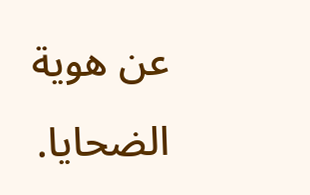عن هوية الضحايا.